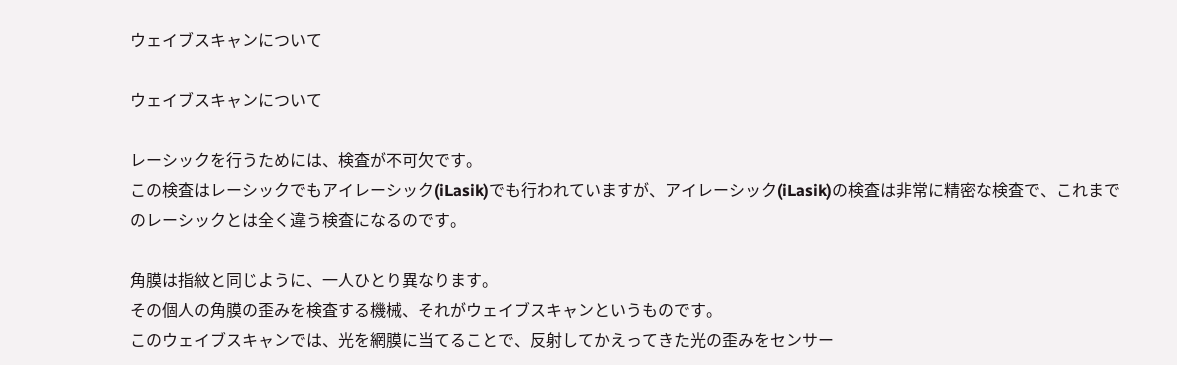ウェイブスキャンについて

ウェイブスキャンについて

レーシックを行うためには、検査が不可欠です。
この検査はレーシックでもアイレーシック(iLasik)でも行われていますが、アイレーシック(iLasik)の検査は非常に精密な検査で、これまでのレーシックとは全く違う検査になるのです。

角膜は指紋と同じように、一人ひとり異なります。
その個人の角膜の歪みを検査する機械、それがウェイブスキャンというものです。
このウェイブスキャンでは、光を網膜に当てることで、反射してかえってきた光の歪みをセンサー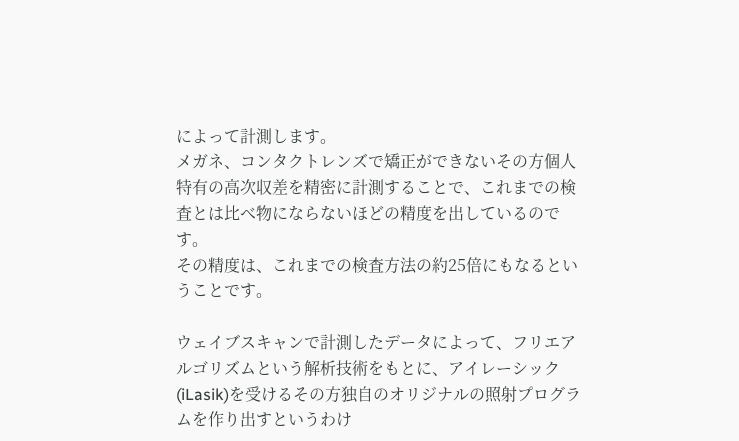によって計測します。
メガネ、コンタクトレンズで矯正ができないその方個人特有の高次収差を精密に計測することで、これまでの検査とは比べ物にならないほどの精度を出しているのです。
その精度は、これまでの検査方法の約25倍にもなるということです。

ウェイブスキャンで計測したデータによって、フリエアルゴリズムという解析技術をもとに、アイレーシック(iLasik)を受けるその方独自のオリジナルの照射プログラムを作り出すというわけ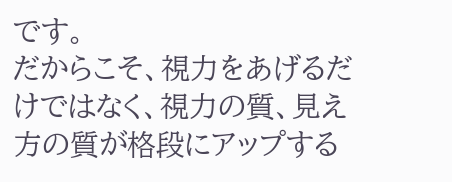です。
だからこそ、視力をあげるだけではなく、視力の質、見え方の質が格段にアップする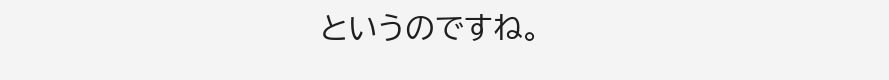というのですね。